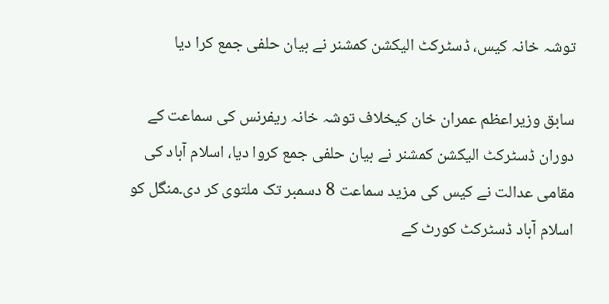توشہ خانہ کیس، ڈسٹرکٹ الیکشن کمشنر نے بیان حلفی جمع کرا دیا

سابق وزیراعظم عمران خان کیخلاف توشہ خانہ ریفرنس کی سماعت کے دوران ڈسٹرکٹ الیکشن کمشنر نے بیان حلفی جمع کروا دیا، اسلام آباد کی مقامی عدالت نے کیس کی مزید سماعت 8 دسمبر تک ملتوی کر دی۔منگل کو اسلام آباد ڈسٹرکٹ کورٹ کے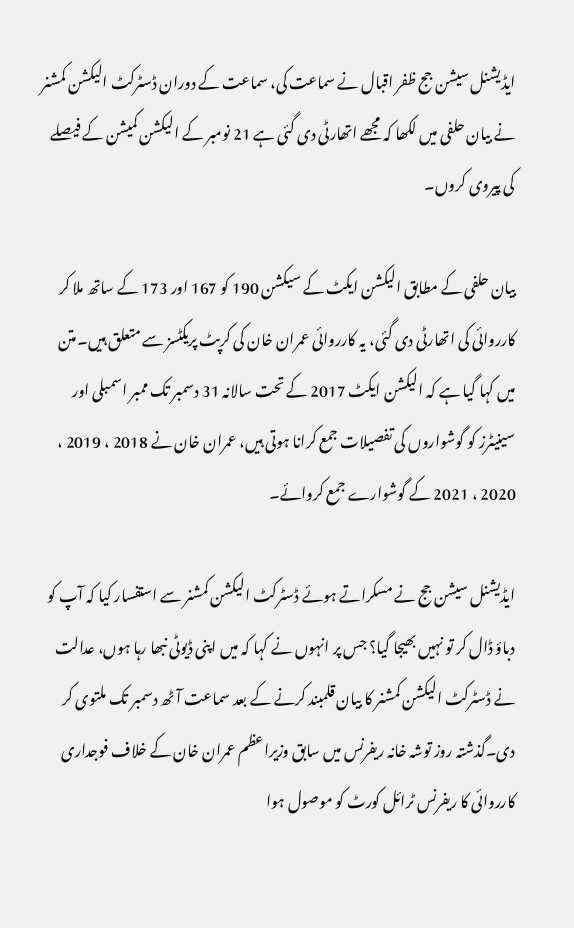ایڈیشنل سیشن جج ظفر اقبال نے سماعت کی، سماعت کے دوران ڈسٹرکٹ الیکشن کمشنر نے بیان حلفی میں لکھا کہ مجھے اتھارٹی دی گئی ہے 21 نومبر کے الیکشن کمیشن کے فیصلے کی پیروی کروں۔

بیان حلفی کے مطابق الیکشن ایکٹ کے سیکشن 190 کو 167 اور 173 کے ساتھ ملا کر کارروائی کی اتھارٹی دی گئی، یہ کارروائی عمران خان کی کرپٹ پریکٹسز سے متعلق ہیں۔متن میں کہا گیا ہے کہ الیکشن ایکٹ 2017 کے تحت سالانہ 31 دسمبر تک ممبر اسمبلی اور سینیٹرز کو گوشواروں کی تفصیلات جمع کرانا ہوتی ہیں، عمران خان نے 2018 ، 2019 ، 2020 ، 2021 کے گوشوارے جمع کروائے۔

ایڈیشنل سیشن جج نے مسکراتے ہوئے ڈسٹرکٹ الیکشن کمشنر سے استفسار کیا کہ آپ کو دباؤ ڈال کر تو نہیں بھیجا گیا؟ جس پر انہوں نے کہا کہ میں اپنی ڈیوٹی نبھا رہا ہوں، عدالت نے ڈسٹرکٹ الیکشن کمشنر کا بیان قلمبند کرنے کے بعد سماعت آٹھ دسمبر تک ملتوی کر دی۔گذشتہ روز توشہ خانہ ریفرنس میں سابق وزیراعظم عمران خان کے خلاف فوجداری کارروائی کا ریفرنس ٹرائل کورٹ کو موصول ہوا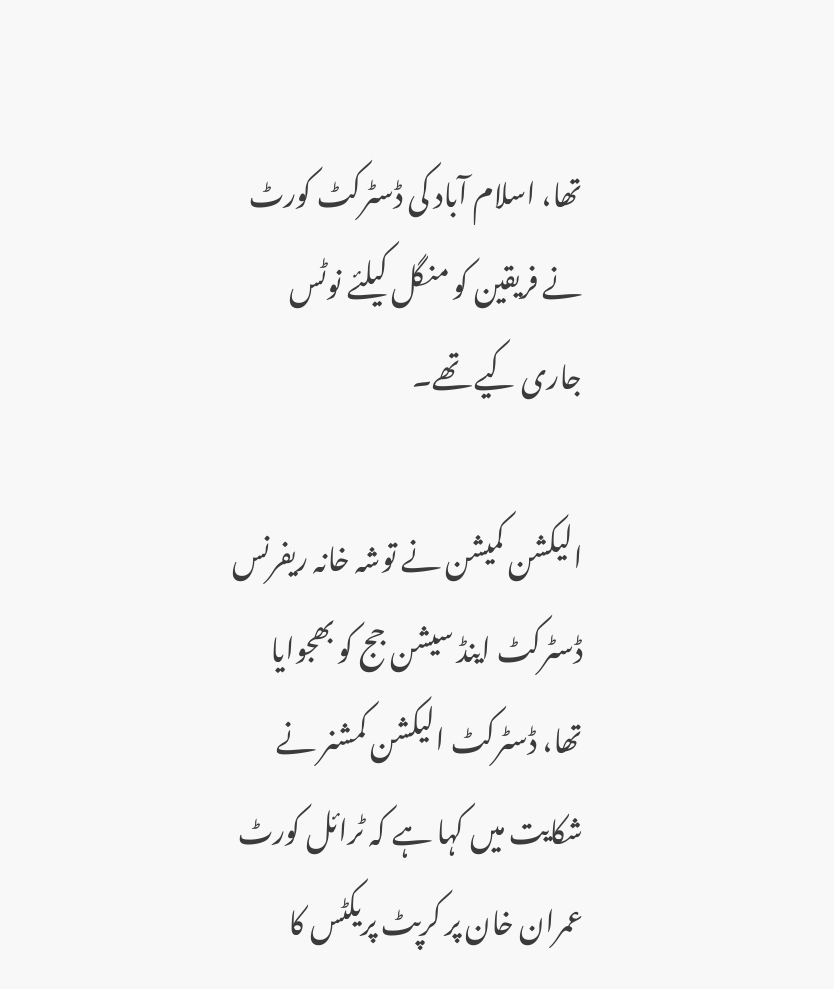تھا، اسلام آباد کی ڈسٹرکٹ کورٹ نے فریقین کو منگل کیلئے نوٹس جاری کیے تھے۔

الیکشن کمیشن نے توشہ خانہ ریفرنس ڈسٹرکٹ اینڈ سیشن جج کو بھجوایا تھا، ڈسٹرکٹ الیکشن کمشنر نے شکایت میں کہا ہے کہ ٹرائل کورٹ عمران خان پر کرپٹ پریکٹس کا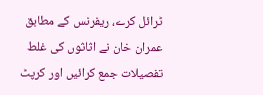ٹرائل کرے، ریفرنس کے مطابق عمران خان نے اثاثوں کی غلط تفصیلات جمع کرائیں اور کرپٹ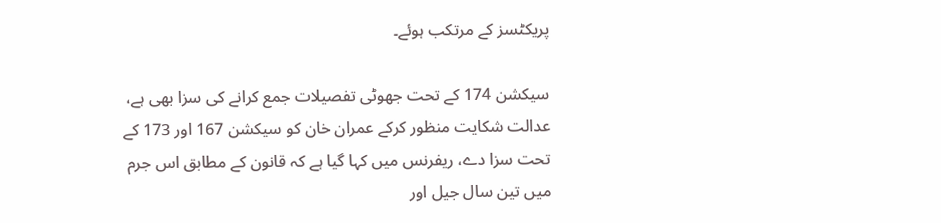پریکٹسز کے مرتکب ہوئے۔

سیکشن 174 کے تحت جھوٹی تفصیلات جمع کرانے کی سزا بھی ہے، عدالت شکایت منظور کرکے عمران خان کو سیکشن 167 اور 173 کے تحت سزا دے، ریفرنس میں کہا گیا ہے کہ قانون کے مطابق اس جرم میں تین سال جیل اور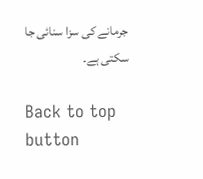جرمانے کی سزا سنائی جا سکتی ہے۔

Back to top button